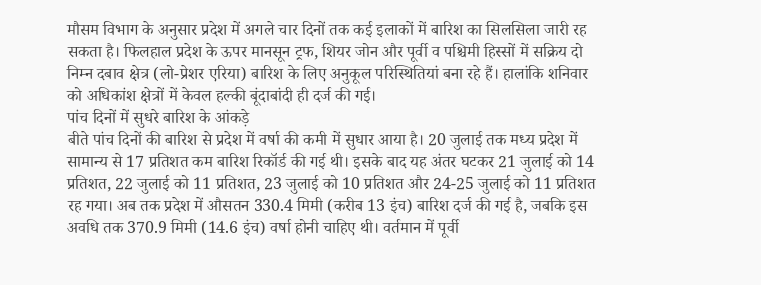मौसम विभाग के अनुसार प्रदेश में अगले चार दिनों तक कई इलाकों में बारिश का सिलसिला जारी रह सकता है। फिलहाल प्रदेश के ऊपर मानसून ट्रफ, शियर जोन और पूर्वी व पश्चिमी हिस्सों में सक्रिय दो निम्न दबाव क्षेत्र (लो-प्रेशर एरिया) बारिश के लिए अनुकूल परिस्थितियां बना रहे हैं। हालांकि शनिवार को अधिकांश क्षेत्रों में केवल हल्की बूंदाबांदी ही दर्ज की गई।
पांच दिनों में सुधरे बारिश के आंकड़े
बीते पांच दिनों की बारिश से प्रदेश में वर्षा की कमी में सुधार आया है। 20 जुलाई तक मध्य प्रदेश में सामान्य से 17 प्रतिशत कम बारिश रिकॉर्ड की गई थी। इसके बाद यह अंतर घटकर 21 जुलाई को 14 प्रतिशत, 22 जुलाई को 11 प्रतिशत, 23 जुलाई को 10 प्रतिशत और 24-25 जुलाई को 11 प्रतिशत रह गया। अब तक प्रदेश में औसतन 330.4 मिमी (करीब 13 इंच) बारिश दर्ज की गई है, जबकि इस अवधि तक 370.9 मिमी (14.6 इंच) वर्षा होनी चाहिए थी। वर्तमान में पूर्वी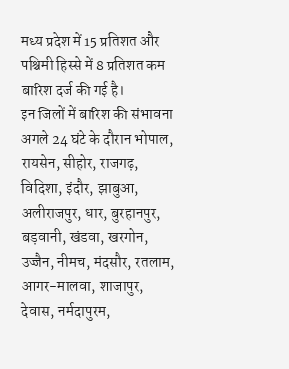मध्य प्रदेश में 15 प्रतिशत और पश्चिमी हिस्से में 8 प्रतिशत कम बारिश दर्ज की गई है।
इन जिलों में बारिश की संभावना
अगले 24 घंटे के दौरान भोपाल, रायसेन, सीहोर, राजगढ़, विदिशा, इंदौर, झाबुआ, अलीराजपुर, धार, बुरहानपुर, बड़वानी, खंडवा, खरगोन, उज्जैन, नीमच, मंदसौर, रतलाम, आगर-मालवा, शाजापुर, देवास, नर्मदापुरम,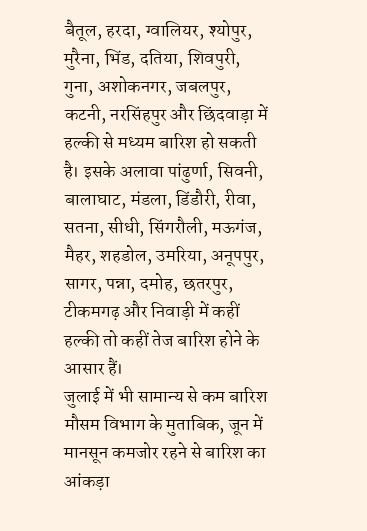बैतूल, हरदा, ग्वालियर, श्योपुर, मुरैना, भिंड, दतिया, शिवपुरी, गुना, अशोकनगर, जबलपुर, कटनी, नरसिंहपुर और छिंदवाड़ा में हल्की से मध्यम बारिश हो सकती है। इसके अलावा पांढुर्णा, सिवनी, बालाघाट, मंडला, डिंडौरी, रीवा, सतना, सीधी, सिंगरौली, मऊगंज, मैहर, शहडोल, उमरिया, अनूपपुर, सागर, पन्ना, दमोह, छतरपुर, टीकमगढ़ और निवाड़ी में कहीं हल्की तो कहीं तेज बारिश होने के आसार हैं।
जुलाई में भी सामान्य से कम बारिश
मौसम विभाग के मुताबिक, जून में मानसून कमजोर रहने से बारिश का आंकड़ा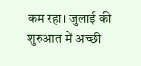कम रहा। जुलाई की शुरुआत में अच्छी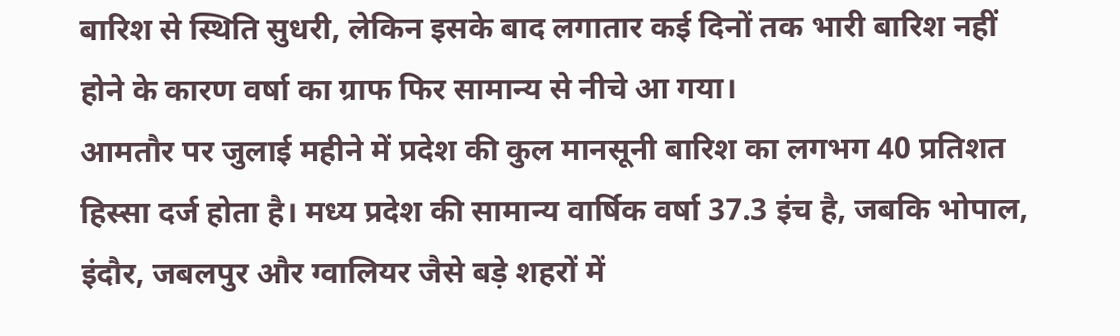बारिश से स्थिति सुधरी, लेकिन इसके बाद लगातार कई दिनों तक भारी बारिश नहीं होने के कारण वर्षा का ग्राफ फिर सामान्य से नीचे आ गया।
आमतौर पर जुलाई महीने में प्रदेश की कुल मानसूनी बारिश का लगभग 40 प्रतिशत हिस्सा दर्ज होता है। मध्य प्रदेश की सामान्य वार्षिक वर्षा 37.3 इंच है, जबकि भोपाल, इंदौर, जबलपुर और ग्वालियर जैसे बड़े शहरों में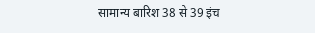सामान्य बारिश 38 से 39 इंच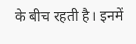के बीच रहती है। इनमें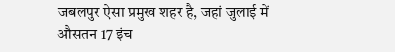जबलपुर ऐसा प्रमुख शहर है, जहां जुलाई में औसतन 17 इंच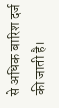से अधिक बारिश दर्ज की जाती है।